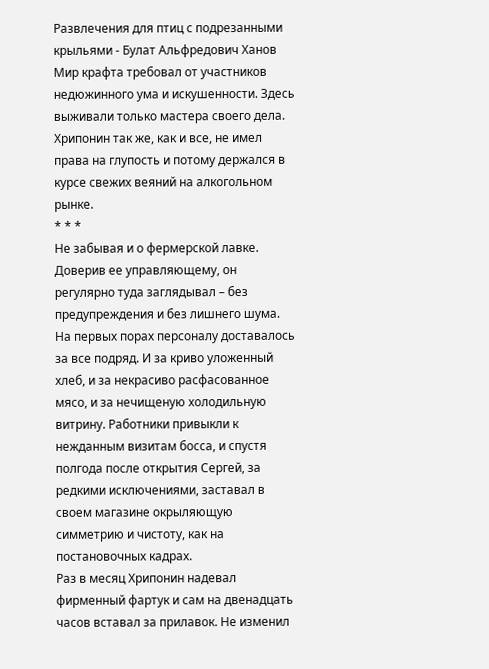Развлечения для птиц с подрезанными крыльями - Булат Альфредович Ханов
Мир крафта требовал от участников недюжинного ума и искушенности. Здесь выживали только мастера своего дела. Хрипонин так же, как и все, не имел права на глупость и потому держался в курсе свежих веяний на алкогольном рынке.
* * *
Не забывая и о фермерской лавке.
Доверив ее управляющему, он регулярно туда заглядывал – без предупреждения и без лишнего шума. На первых порах персоналу доставалось за все подряд. И за криво уложенный хлеб, и за некрасиво расфасованное мясо, и за нечищеную холодильную витрину. Работники привыкли к нежданным визитам босса, и спустя полгода после открытия Сергей, за редкими исключениями, заставал в своем магазине окрыляющую симметрию и чистоту, как на постановочных кадрах.
Раз в месяц Хрипонин надевал фирменный фартук и сам на двенадцать часов вставал за прилавок. Не изменил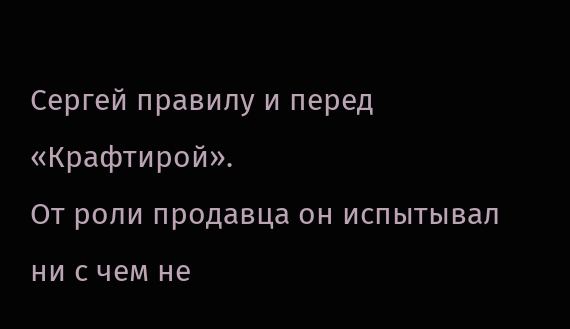Сергей правилу и перед «Крафтирой».
От роли продавца он испытывал ни с чем не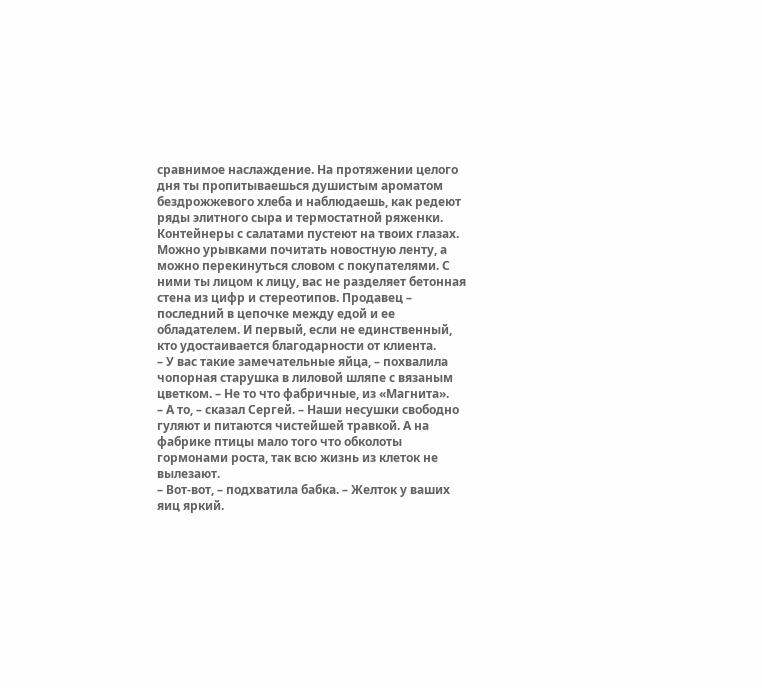сравнимое наслаждение. На протяжении целого дня ты пропитываешься душистым ароматом бездрожжевого хлеба и наблюдаешь, как редеют ряды элитного сыра и термостатной ряженки. Контейнеры с салатами пустеют на твоих глазах. Можно урывками почитать новостную ленту, а можно перекинуться словом с покупателями. С ними ты лицом к лицу, вас не разделяет бетонная стена из цифр и стереотипов. Продавец – последний в цепочке между едой и ее обладателем. И первый, если не единственный, кто удостаивается благодарности от клиента.
– У вас такие замечательные яйца, – похвалила чопорная старушка в лиловой шляпе с вязаным цветком. – Не то что фабричные, из «Магнита».
– А то, – сказал Сергей. – Наши несушки свободно гуляют и питаются чистейшей травкой. А на фабрике птицы мало того что обколоты гормонами роста, так всю жизнь из клеток не вылезают.
– Вот-вот, – подхватила бабка. – Желток у ваших яиц яркий.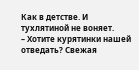Как в детстве. И тухлятиной не воняет.
– Хотите курятинки нашей отведать? Свежая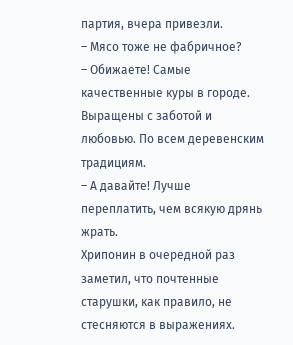партия, вчера привезли.
– Мясо тоже не фабричное?
– Обижаете! Самые качественные куры в городе. Выращены с заботой и любовью. По всем деревенским традициям.
– А давайте! Лучше переплатить, чем всякую дрянь жрать.
Хрипонин в очередной раз заметил, что почтенные старушки, как правило, не стесняются в выражениях.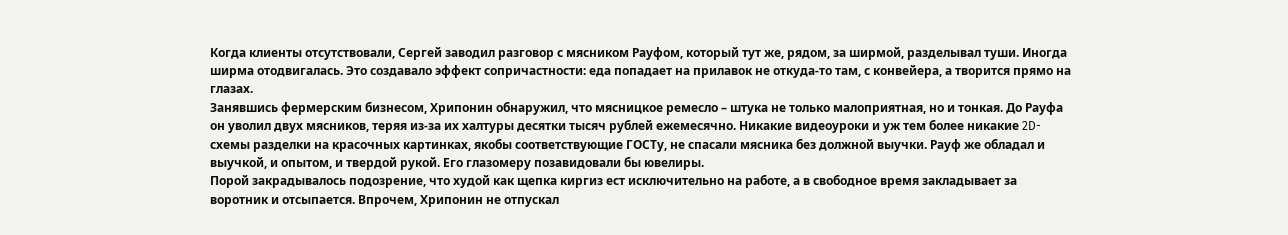Когда клиенты отсутствовали, Сергей заводил разговор с мясником Рауфом, который тут же, рядом, за ширмой, разделывал туши. Иногда ширма отодвигалась. Это создавало эффект сопричастности: еда попадает на прилавок не откуда-то там, с конвейера, а творится прямо на глазах.
Занявшись фермерским бизнесом, Хрипонин обнаружил, что мясницкое ремесло – штука не только малоприятная, но и тонкая. До Рауфа он уволил двух мясников, теряя из-за их халтуры десятки тысяч рублей ежемесячно. Никакие видеоуроки и уж тем более никакие 2D-схемы разделки на красочных картинках, якобы соответствующие ГОСТу, не спасали мясника без должной выучки. Рауф же обладал и выучкой, и опытом, и твердой рукой. Его глазомеру позавидовали бы ювелиры.
Порой закрадывалось подозрение, что худой как щепка киргиз ест исключительно на работе, а в свободное время закладывает за воротник и отсыпается. Впрочем, Хрипонин не отпускал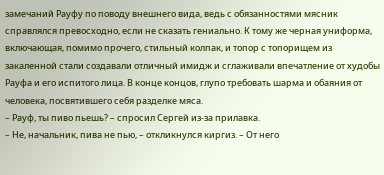замечаний Рауфу по поводу внешнего вида, ведь с обязанностями мясник справлялся превосходно, если не сказать гениально. К тому же черная униформа, включающая, помимо прочего, стильный колпак, и топор с топорищем из закаленной стали создавали отличный имидж и сглаживали впечатление от худобы Рауфа и его испитого лица. В конце концов, глупо требовать шарма и обаяния от человека, посвятившего себя разделке мяса.
– Рауф, ты пиво пьешь? – спросил Сергей из-за прилавка.
– Не, начальник, пива не пью, – откликнулся киргиз. – От него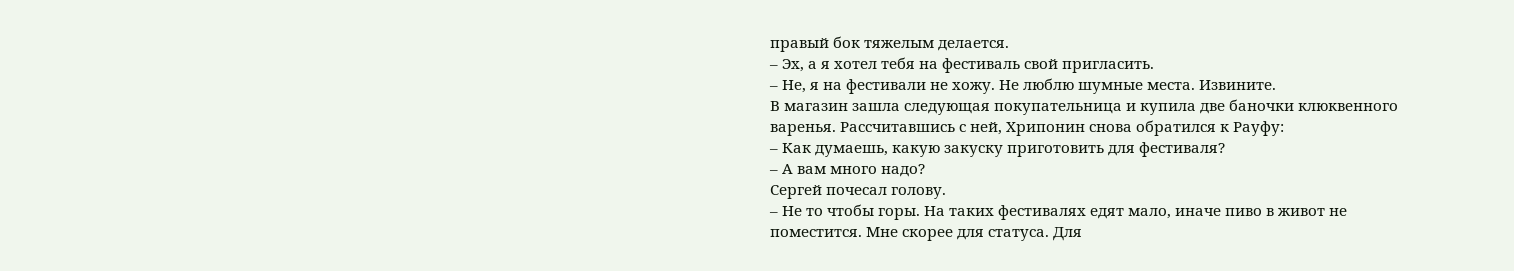правый бок тяжелым делается.
– Эх, а я хотел тебя на фестиваль свой пригласить.
– Не, я на фестивали не хожу. Не люблю шумные места. Извините.
В магазин зашла следующая покупательница и купила две баночки клюквенного варенья. Рассчитавшись с ней, Хрипонин снова обратился к Рауфу:
– Как думаешь, какую закуску приготовить для фестиваля?
– А вам много надо?
Сергей почесал голову.
– Не то чтобы горы. На таких фестивалях едят мало, иначе пиво в живот не поместится. Мне скорее для статуса. Для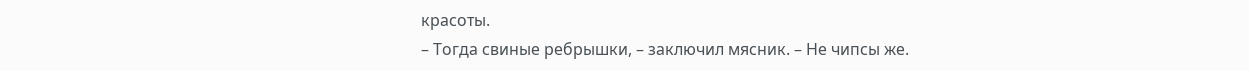красоты.
– Тогда свиные ребрышки, – заключил мясник. – Не чипсы же.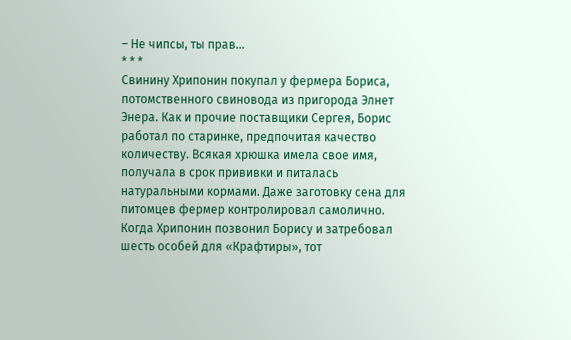– Не чипсы, ты прав…
* * *
Свинину Хрипонин покупал у фермера Бориса, потомственного свиновода из пригорода Элнет Энера. Как и прочие поставщики Сергея, Борис работал по старинке, предпочитая качество количеству. Всякая хрюшка имела свое имя, получала в срок прививки и питалась натуральными кормами. Даже заготовку сена для питомцев фермер контролировал самолично.
Когда Хрипонин позвонил Борису и затребовал шесть особей для «Крафтиры», тот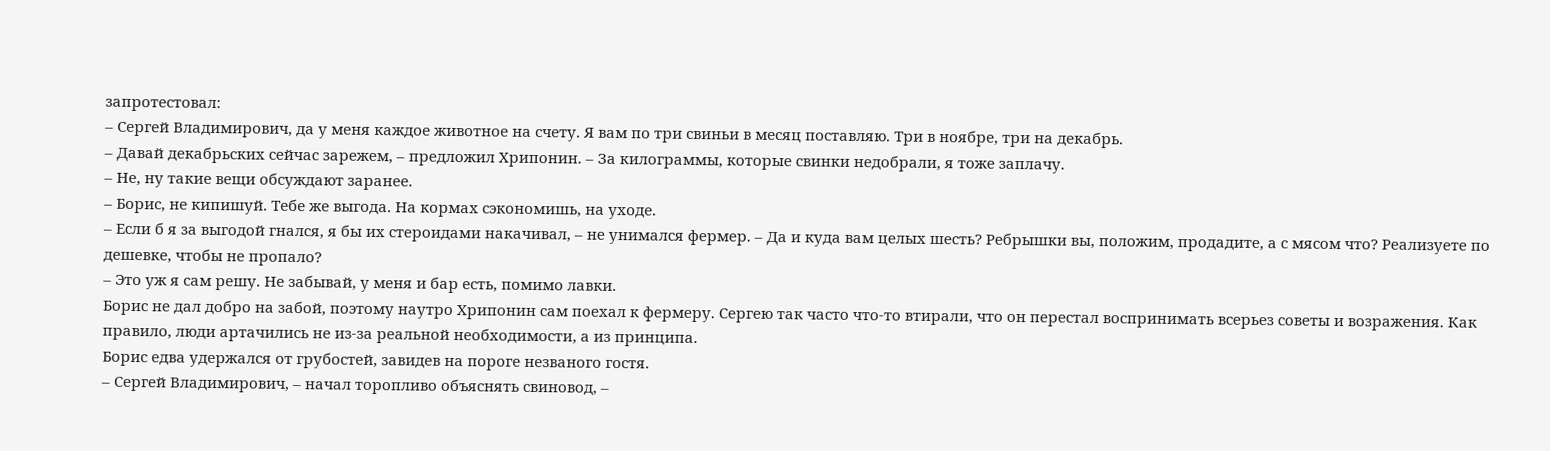запротестовал:
– Сергей Владимирович, да у меня каждое животное на счету. Я вам по три свиньи в месяц поставляю. Три в ноябре, три на декабрь.
– Давай декабрьских сейчас зарежем, – предложил Хрипонин. – За килограммы, которые свинки недобрали, я тоже заплачу.
– Не, ну такие вещи обсуждают заранее.
– Борис, не кипишуй. Тебе же выгода. На кормах сэкономишь, на уходе.
– Если б я за выгодой гнался, я бы их стероидами накачивал, – не унимался фермер. – Да и куда вам целых шесть? Ребрышки вы, положим, продадите, а с мясом что? Реализуете по дешевке, чтобы не пропало?
– Это уж я сам решу. Не забывай, у меня и бар есть, помимо лавки.
Борис не дал добро на забой, поэтому наутро Хрипонин сам поехал к фермеру. Сергею так часто что-то втирали, что он перестал воспринимать всерьез советы и возражения. Как правило, люди артачились не из-за реальной необходимости, а из принципа.
Борис едва удержался от грубостей, завидев на пороге незваного гостя.
– Сергей Владимирович, – начал торопливо объяснять свиновод, –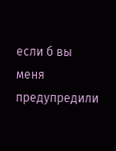если б вы меня предупредили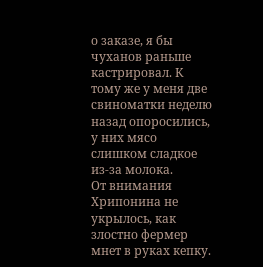о заказе, я бы чуханов раньше кастрировал. К тому же у меня две свиноматки неделю назад опоросились, у них мясо слишком сладкое из-за молока.
От внимания Хрипонина не укрылось, как злостно фермер мнет в руках кепку.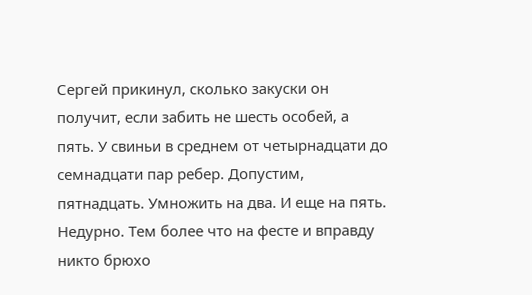Сергей прикинул, сколько закуски он получит, если забить не шесть особей, а пять. У свиньи в среднем от четырнадцати до семнадцати пар ребер. Допустим, пятнадцать. Умножить на два. И еще на пять. Недурно. Тем более что на фесте и вправду никто брюхо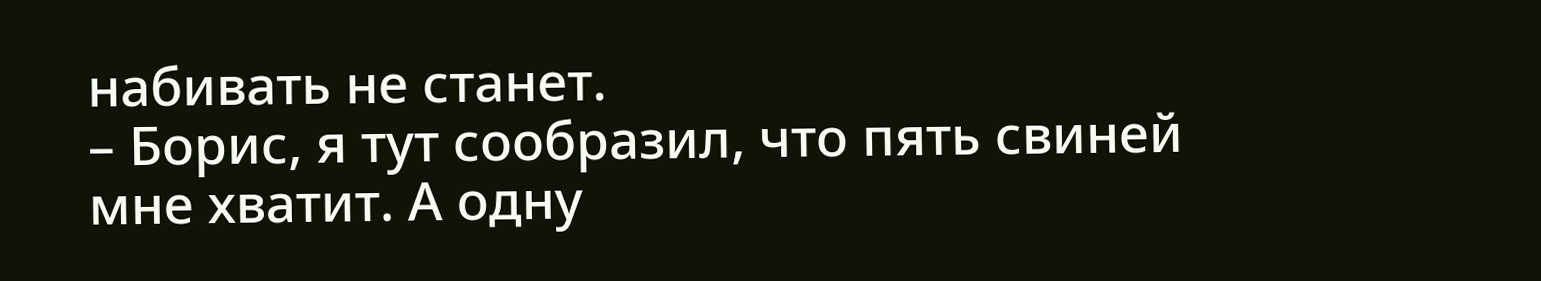набивать не станет.
– Борис, я тут сообразил, что пять свиней мне хватит. А одну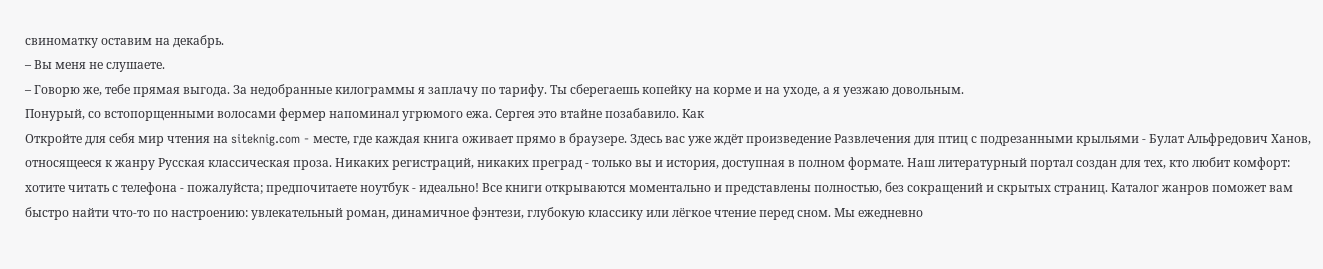свиноматку оставим на декабрь.
– Вы меня не слушаете.
– Говорю же, тебе прямая выгода. За недобранные килограммы я заплачу по тарифу. Ты сберегаешь копейку на корме и на уходе, а я уезжаю довольным.
Понурый, со встопорщенными волосами фермер напоминал угрюмого ежа. Сергея это втайне позабавило. Как
Откройте для себя мир чтения на siteknig.com - месте, где каждая книга оживает прямо в браузере. Здесь вас уже ждёт произведение Развлечения для птиц с подрезанными крыльями - Булат Альфредович Ханов, относящееся к жанру Русская классическая проза. Никаких регистраций, никаких преград - только вы и история, доступная в полном формате. Наш литературный портал создан для тех, кто любит комфорт: хотите читать с телефона - пожалуйста; предпочитаете ноутбук - идеально! Все книги открываются моментально и представлены полностью, без сокращений и скрытых страниц. Каталог жанров поможет вам быстро найти что-то по настроению: увлекательный роман, динамичное фэнтези, глубокую классику или лёгкое чтение перед сном. Мы ежедневно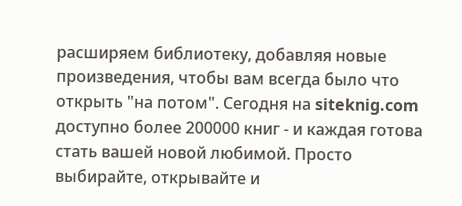расширяем библиотеку, добавляя новые произведения, чтобы вам всегда было что открыть "на потом". Сегодня на siteknig.com доступно более 200000 книг - и каждая готова стать вашей новой любимой. Просто выбирайте, открывайте и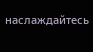наслаждайтесь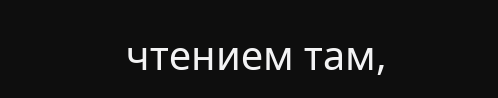чтением там,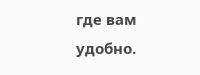где вам удобно.